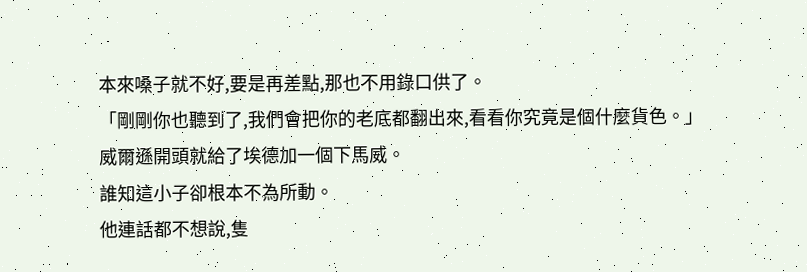本來嗓子就不好,要是再差點,那也不用錄口供了。
「剛剛你也聽到了,我們會把你的老底都翻出來,看看你究竟是個什麼貨色。」
威爾遜開頭就給了埃德加一個下馬威。
誰知這小子卻根本不為所動。
他連話都不想說,隻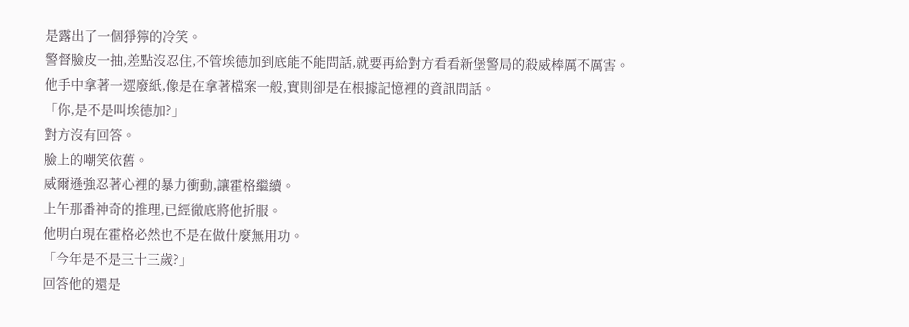是露出了一個猙獰的冷笑。
警督臉皮一抽,差點沒忍住,不管埃德加到底能不能問話,就要再給對方看看新堡警局的殺威棒厲不厲害。
他手中拿著一遝廢紙,像是在拿著檔案一般,實則卻是在根據記憶裡的資訊問話。
「你,是不是叫埃德加?」
對方沒有回答。
臉上的嘲笑依舊。
威爾遜強忍著心裡的暴力衝動,讓霍格繼續。
上午那番神奇的推理,已經徹底將他折服。
他明白現在霍格必然也不是在做什麼無用功。
「今年是不是三十三歲?」
回答他的還是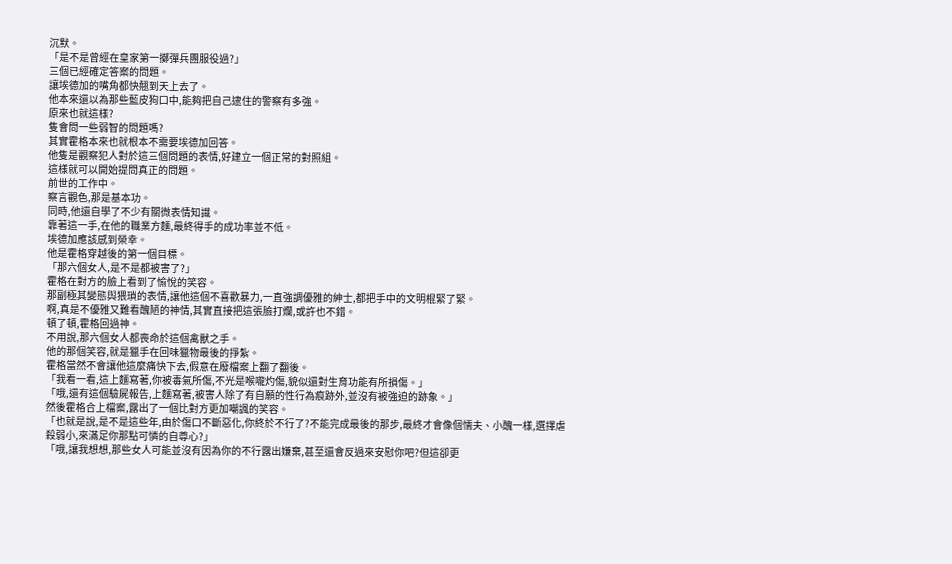沉默。
「是不是曾經在皇家第一擲彈兵團服役過?」
三個已經確定答案的問題。
讓埃德加的嘴角都快翹到天上去了。
他本來還以為那些藍皮狗口中,能夠把自己逮住的警察有多強。
原來也就這樣?
隻會問一些弱智的問題嗎?
其實霍格本來也就根本不需要埃德加回答。
他隻是觀察犯人對於這三個問題的表情,好建立一個正常的對照組。
這樣就可以開始提問真正的問題。
前世的工作中。
察言觀色,那是基本功。
同時,他還自學了不少有關微表情知識。
靠著這一手,在他的職業方麵,最終得手的成功率並不低。
埃德加應該感到榮幸。
他是霍格穿越後的第一個目標。
「那六個女人,是不是都被害了?」
霍格在對方的臉上看到了愉悅的笑容。
那副極其變態與猥瑣的表情,讓他這個不喜歡暴力,一直強調優雅的紳士,都把手中的文明棍緊了緊。
啊,真是不優雅又難看醜陋的神情,其實直接把這張臉打爛,或許也不錯。
頓了頓,霍格回過神。
不用說,那六個女人都喪命於這個禽獸之手。
他的那個笑容,就是獵手在回味獵物最後的掙紮。
霍格當然不會讓他這麼痛快下去,假意在廢檔案上翻了翻後。
「我看一看,這上麵寫著,你被毒氣所傷,不光是喉嚨灼傷,貌似還對生育功能有所損傷。」
「哦,還有這個驗屍報告,上麵寫著,被害人除了有自願的性行為痕跡外,並沒有被強迫的跡象。」
然後霍格合上檔案,露出了一個比對方更加嘲諷的笑容。
「也就是說,是不是這些年,由於傷口不斷惡化,你終於不行了?不能完成最後的那步,最終才會像個懦夫、小醜一樣,選擇虐殺弱小,來滿足你那點可憐的自尊心?」
「哦,讓我想想,那些女人可能並沒有因為你的不行露出嫌棄,甚至還會反過來安慰你吧?但這卻更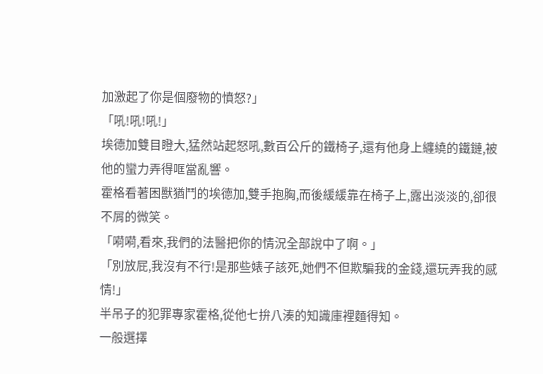加激起了你是個廢物的憤怒?」
「吼!吼!吼!」
埃德加雙目瞪大,猛然站起怒吼,數百公斤的鐵椅子,還有他身上纏繞的鐵鏈,被他的蠻力弄得哐當亂響。
霍格看著困獸猶鬥的埃德加,雙手抱胸,而後緩緩靠在椅子上,露出淡淡的,卻很不屑的微笑。
「嗬嗬,看來,我們的法醫把你的情況全部說中了啊。」
「別放屁,我沒有不行!是那些婊子該死,她們不但欺騙我的金錢,還玩弄我的感情!」
半吊子的犯罪專家霍格,從他七拚八湊的知識庫裡麵得知。
一般選擇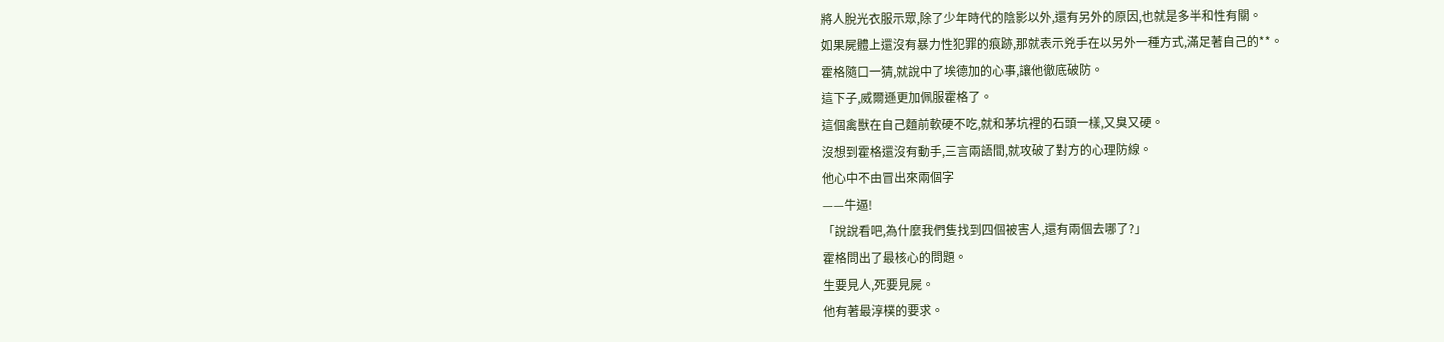將人脫光衣服示眾,除了少年時代的陰影以外,還有另外的原因,也就是多半和性有關。
如果屍體上還沒有暴力性犯罪的痕跡,那就表示兇手在以另外一種方式,滿足著自己的**。
霍格隨口一猜,就說中了埃德加的心事,讓他徹底破防。
這下子,威爾遜更加佩服霍格了。
這個禽獸在自己麵前軟硬不吃,就和茅坑裡的石頭一樣,又臭又硬。
沒想到霍格還沒有動手,三言兩語間,就攻破了對方的心理防線。
他心中不由冒出來兩個字
——牛逼!
「說說看吧,為什麼我們隻找到四個被害人,還有兩個去哪了?」
霍格問出了最核心的問題。
生要見人,死要見屍。
他有著最淳樸的要求。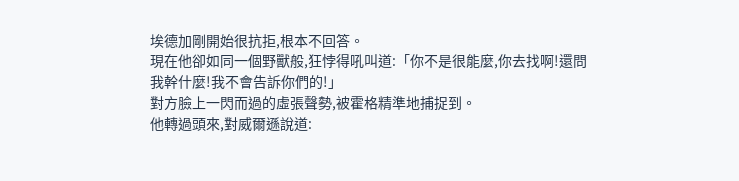埃德加剛開始很抗拒,根本不回答。
現在他卻如同一個野獸般,狂悖得吼叫道:「你不是很能麼,你去找啊!還問我幹什麼!我不會告訴你們的!」
對方臉上一閃而過的虛張聲勢,被霍格精準地捕捉到。
他轉過頭來,對威爾遜說道: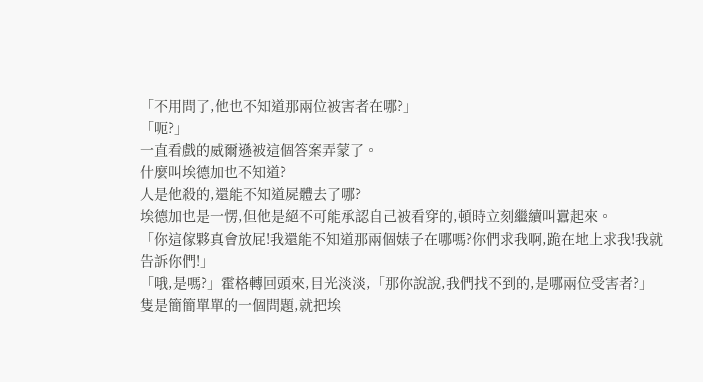「不用問了,他也不知道那兩位被害者在哪?」
「呃?」
一直看戲的威爾遜被這個答案弄蒙了。
什麼叫埃德加也不知道?
人是他殺的,還能不知道屍體去了哪?
埃德加也是一愣,但他是絕不可能承認自己被看穿的,頓時立刻繼續叫囂起來。
「你這傢夥真會放屁!我還能不知道那兩個婊子在哪嗎?你們求我啊,跪在地上求我!我就告訴你們!」
「哦,是嗎?」霍格轉回頭來,目光淡淡,「那你說說,我們找不到的,是哪兩位受害者?」
隻是簡簡單單的一個問題,就把埃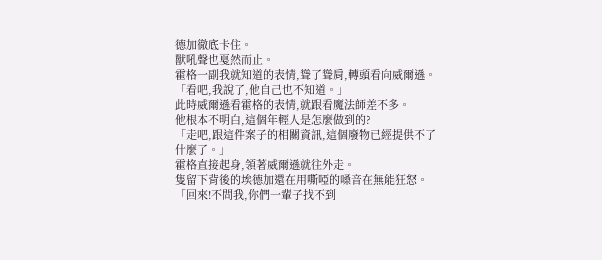德加徹底卡住。
獸吼聲也戛然而止。
霍格一副我就知道的表情,聳了聳肩,轉頭看向威爾遜。
「看吧,我說了,他自己也不知道。」
此時威爾遜看霍格的表情,就跟看魔法師差不多。
他根本不明白,這個年輕人是怎麼做到的?
「走吧,跟這件案子的相關資訊,這個廢物已經提供不了什麼了。」
霍格直接起身,領著威爾遜就往外走。
隻留下背後的埃德加還在用嘶啞的嗓音在無能狂怒。
「回來!不問我,你們一輩子找不到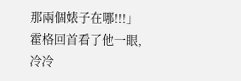那兩個婊子在哪!!!」
霍格回首看了他一眼,冷冷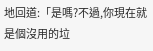地回道:「是嗎?不過,你現在就是個沒用的垃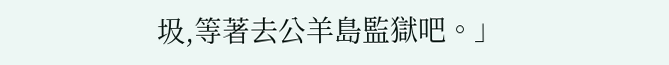圾,等著去公羊島監獄吧。」